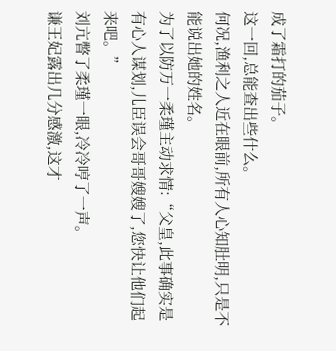成了霜打的茄子。
这一回,总能查出些什么。
何况,渔利之人近在眼前,所有人心知肚明,只是不能说出她的姓名。
为了以防万一柔瑾主动求情:“父皇,此事确实是有心人谋划,儿臣误会哥哥嫂嫂了,您快让他们起来吧。”
刘亢瞥了柔瑾一眼,冷冷哼了一声。
谦王妃露出几分感激,这才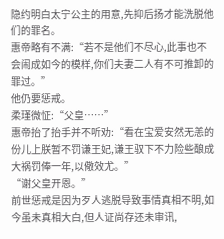隐约明白太宁公主的用意,先抑后扬才能洗脱他们的罪名。
惠帝略有不满:“若不是他们不尽心,此事也不会闹成如今的模样,你们夫妻二人有不可推卸的罪过。”
他仍要惩戒。
柔瑾微怔:“父皇……”
惠帝抬了抬手并不听劝:“看在宝爱安然无恙的份儿上朕暂不罚谦王妃,谦王驭下不力险些酿成大祸罚俸一年,以儆效尤。”
“谢父皇开恩。”
前世惩戒是因为歹人逃脱导致事情真相不明,如今虽未真相大白,但人证尚存还未审讯,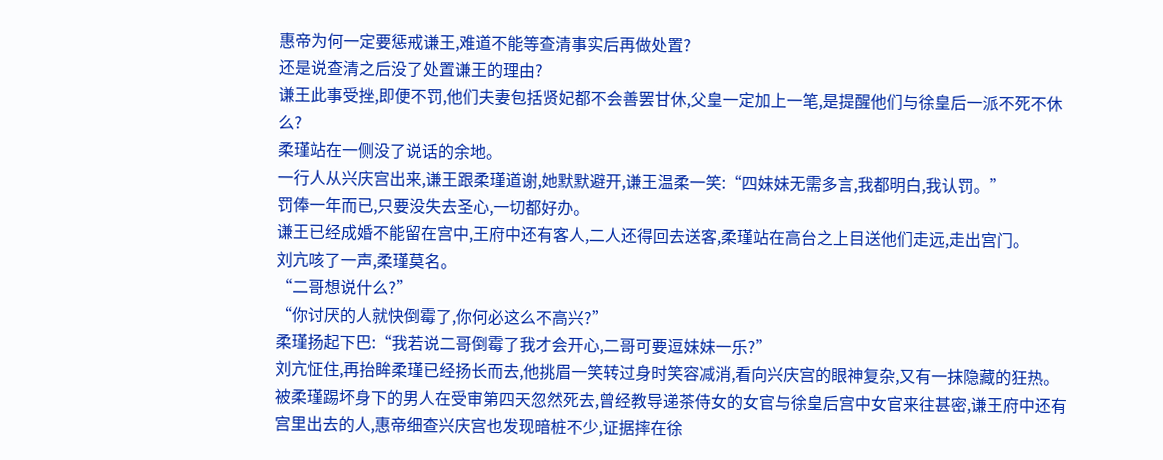惠帝为何一定要惩戒谦王,难道不能等查清事实后再做处置?
还是说查清之后没了处置谦王的理由?
谦王此事受挫,即便不罚,他们夫妻包括贤妃都不会善罢甘休,父皇一定加上一笔,是提醒他们与徐皇后一派不死不休么?
柔瑾站在一侧没了说话的余地。
一行人从兴庆宫出来,谦王跟柔瑾道谢,她默默避开,谦王温柔一笑:“四妹妹无需多言,我都明白,我认罚。”
罚俸一年而已,只要没失去圣心,一切都好办。
谦王已经成婚不能留在宫中,王府中还有客人,二人还得回去送客,柔瑾站在高台之上目送他们走远,走出宫门。
刘亢咳了一声,柔瑾莫名。
“二哥想说什么?”
“你讨厌的人就快倒霉了,你何必这么不高兴?”
柔瑾扬起下巴:“我若说二哥倒霉了我才会开心,二哥可要逗妹妹一乐?”
刘亢怔住,再抬眸柔瑾已经扬长而去,他挑眉一笑转过身时笑容减消,看向兴庆宫的眼神复杂,又有一抹隐藏的狂热。
被柔瑾踢坏身下的男人在受审第四天忽然死去,曾经教导递茶侍女的女官与徐皇后宫中女官来往甚密,谦王府中还有宫里出去的人,惠帝细查兴庆宫也发现暗桩不少,证据摔在徐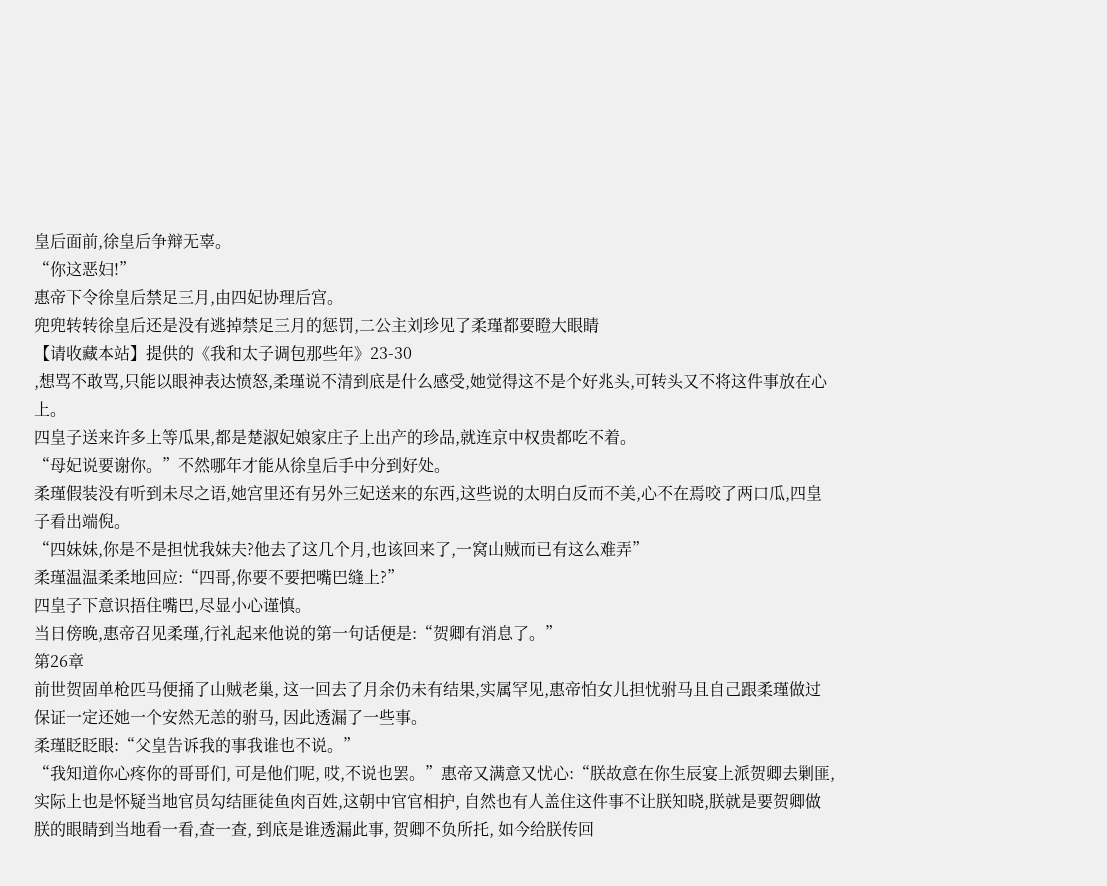皇后面前,徐皇后争辩无辜。
“你这恶妇!”
惠帝下令徐皇后禁足三月,由四妃协理后宫。
兜兜转转徐皇后还是没有逃掉禁足三月的惩罚,二公主刘珍见了柔瑾都要瞪大眼睛
【请收藏本站】提供的《我和太子调包那些年》23-30
,想骂不敢骂,只能以眼神表达愤怒,柔瑾说不清到底是什么感受,她觉得这不是个好兆头,可转头又不将这件事放在心上。
四皇子送来许多上等瓜果,都是楚淑妃娘家庄子上出产的珍品,就连京中权贵都吃不着。
“母妃说要谢你。”不然哪年才能从徐皇后手中分到好处。
柔瑾假装没有听到未尽之语,她宫里还有另外三妃送来的东西,这些说的太明白反而不美,心不在焉咬了两口瓜,四皇子看出端倪。
“四妹妹,你是不是担忧我妹夫?他去了这几个月,也该回来了,一窝山贼而已有这么难弄”
柔瑾温温柔柔地回应:“四哥,你要不要把嘴巴缝上?”
四皇子下意识捂住嘴巴,尽显小心谨慎。
当日傍晚,惠帝召见柔瑾,行礼起来他说的第一句话便是:“贺卿有消息了。”
第26章
前世贺固单枪匹马便捅了山贼老巢, 这一回去了月余仍未有结果,实属罕见,惠帝怕女儿担忧驸马且自己跟柔瑾做过保证一定还她一个安然无恙的驸马, 因此透漏了一些事。
柔瑾眨眨眼:“父皇告诉我的事我谁也不说。”
“我知道你心疼你的哥哥们, 可是他们呢, 哎,不说也罢。”惠帝又满意又忧心:“朕故意在你生辰宴上派贺卿去剿匪,实际上也是怀疑当地官员勾结匪徒鱼肉百姓,这朝中官官相护, 自然也有人盖住这件事不让朕知晓,朕就是要贺卿做朕的眼睛到当地看一看,查一查, 到底是谁透漏此事, 贺卿不负所托, 如今给朕传回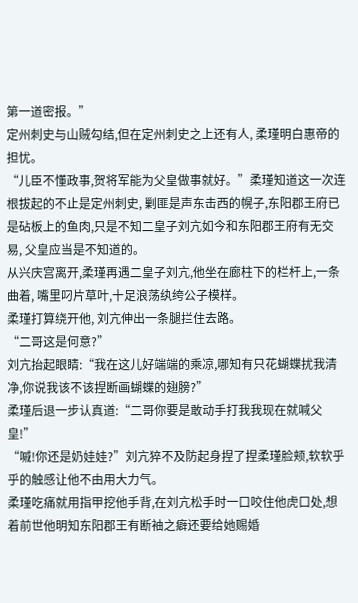第一道密报。”
定州刺史与山贼勾结,但在定州刺史之上还有人, 柔瑾明白惠帝的担忧。
“儿臣不懂政事,贺将军能为父皇做事就好。”柔瑾知道这一次连根拔起的不止是定州刺史, 剿匪是声东击西的幌子,东阳郡王府已是砧板上的鱼肉,只是不知二皇子刘亢如今和东阳郡王府有无交易, 父皇应当是不知道的。
从兴庆宫离开,柔瑾再遇二皇子刘亢,他坐在廊柱下的栏杆上,一条曲着, 嘴里叼片草叶,十足浪荡纨绔公子模样。
柔瑾打算绕开他, 刘亢伸出一条腿拦住去路。
“二哥这是何意?”
刘亢抬起眼睛:“我在这儿好端端的乘凉,哪知有只花蝴蝶扰我清净,你说我该不该捏断画蝴蝶的翅膀?”
柔瑾后退一步认真道:“二哥你要是敢动手打我我现在就喊父皇!”
“嘁!你还是奶娃娃?”刘亢猝不及防起身捏了捏柔瑾脸颊,软软乎乎的触感让他不由用大力气。
柔瑾吃痛就用指甲挖他手背,在刘亢松手时一口咬住他虎口处,想着前世他明知东阳郡王有断袖之癖还要给她赐婚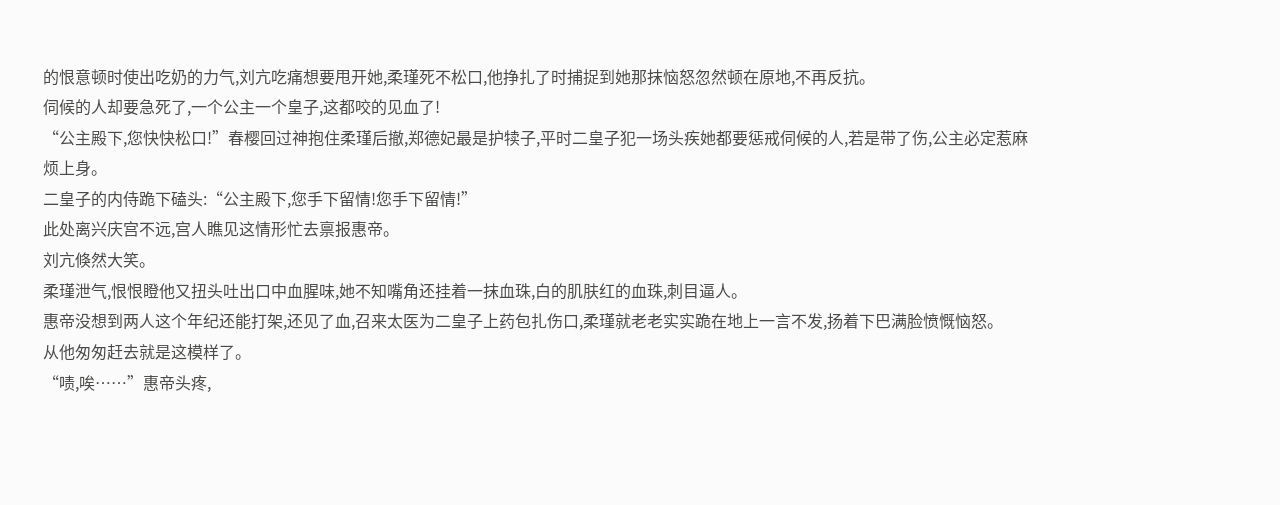的恨意顿时使出吃奶的力气,刘亢吃痛想要甩开她,柔瑾死不松口,他挣扎了时捕捉到她那抹恼怒忽然顿在原地,不再反抗。
伺候的人却要急死了,一个公主一个皇子,这都咬的见血了!
“公主殿下,您快快松口!”春樱回过神抱住柔瑾后撤,郑德妃最是护犊子,平时二皇子犯一场头疾她都要惩戒伺候的人,若是带了伤,公主必定惹麻烦上身。
二皇子的内侍跪下磕头:“公主殿下,您手下留情!您手下留情!”
此处离兴庆宫不远,宫人瞧见这情形忙去禀报惠帝。
刘亢倏然大笑。
柔瑾泄气,恨恨瞪他又扭头吐出口中血腥味,她不知嘴角还挂着一抹血珠,白的肌肤红的血珠,刺目逼人。
惠帝没想到两人这个年纪还能打架,还见了血,召来太医为二皇子上药包扎伤口,柔瑾就老老实实跪在地上一言不发,扬着下巴满脸愤慨恼怒。
从他匆匆赶去就是这模样了。
“啧,唉……”惠帝头疼,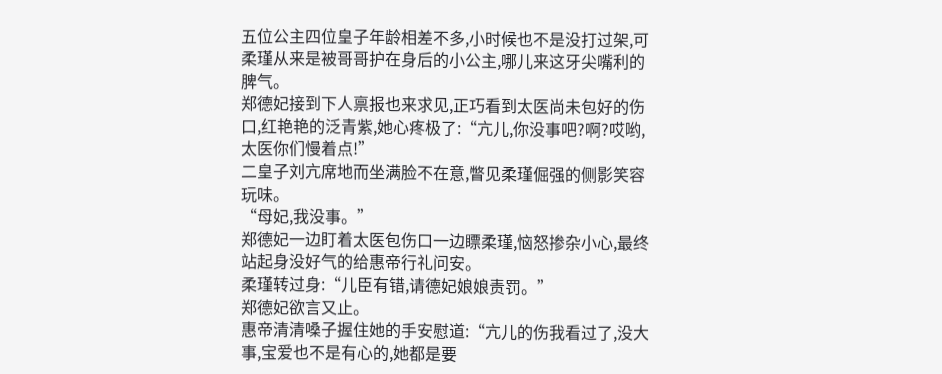五位公主四位皇子年龄相差不多,小时候也不是没打过架,可柔瑾从来是被哥哥护在身后的小公主,哪儿来这牙尖嘴利的脾气。
郑德妃接到下人禀报也来求见,正巧看到太医尚未包好的伤口,红艳艳的泛青紫,她心疼极了:“亢儿,你没事吧?啊?哎哟,太医你们慢着点!”
二皇子刘亢席地而坐满脸不在意,瞥见柔瑾倔强的侧影笑容玩味。
“母妃,我没事。”
郑德妃一边盯着太医包伤口一边瞟柔瑾,恼怒掺杂小心,最终站起身没好气的给惠帝行礼问安。
柔瑾转过身:“儿臣有错,请德妃娘娘责罚。”
郑德妃欲言又止。
惠帝清清嗓子握住她的手安慰道:“亢儿的伤我看过了,没大事,宝爱也不是有心的,她都是要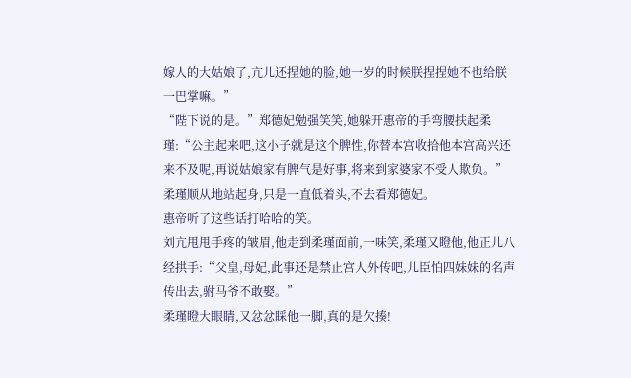嫁人的大姑娘了,亢儿还捏她的脸,她一岁的时候朕捏捏她不也给朕一巴掌嘛。”
“陛下说的是。”郑德妃勉强笑笑,她躲开惠帝的手弯腰扶起柔瑾:“公主起来吧,这小子就是这个脾性,你替本宫收拾他本宫高兴还来不及呢,再说姑娘家有脾气是好事,将来到家婆家不受人欺负。”
柔瑾顺从地站起身,只是一直低着头,不去看郑德妃。
惠帝听了这些话打哈哈的笑。
刘亢甩甩手疼的皱眉,他走到柔瑾面前,一味笑,柔瑾又瞪他,他正儿八经拱手:“父皇,母妃,此事还是禁止宫人外传吧,儿臣怕四妹妹的名声传出去,驸马爷不敢娶。”
柔瑾瞪大眼睛,又忿忿睬他一脚,真的是欠揍!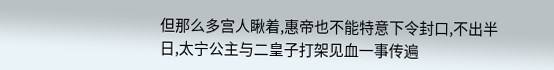但那么多宫人瞅着,惠帝也不能特意下令封口,不出半日,太宁公主与二皇子打架见血一事传遍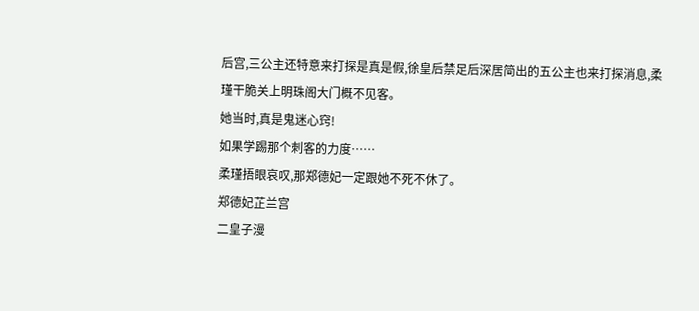后宫,三公主还特意来打探是真是假,徐皇后禁足后深居简出的五公主也来打探消息,柔瑾干脆关上明珠阁大门概不见客。
她当时,真是鬼迷心窍!
如果学踢那个刺客的力度……
柔瑾捂眼哀叹,那郑德妃一定跟她不死不休了。
郑德妃芷兰宫
二皇子漫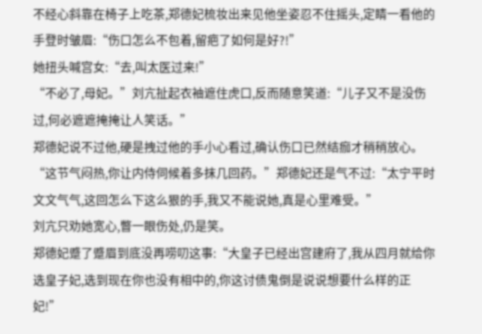不经心斜靠在椅子上吃茶,郑德妃梳妆出来见他坐姿忍不住摇头,定睛一看他的手登时皱眉:“伤口怎么不包着,留疤了如何是好?!”
她扭头喊宫女:“去,叫太医过来!”
“不必了,母妃。”刘亢扯起衣袖遮住虎口,反而随意笑道:“儿子又不是没伤过,何必遮遮掩掩让人笑话。”
郑德妃说不过他,硬是拽过他的手小心看过,确认伤口已然结痂才稍稍放心。
“这节气闷热,你让内侍伺候着多抹几回药。”郑德妃还是气不过:“太宁平时文文气气,这回怎么下这么狠的手,我又不能说她,真是心里难受。”
刘亢只劝她宽心,瞥一眼伤处,仍是笑。
郑德妃蹙了蹙眉到底没再唠叨这事:“大皇子已经出宫建府了,我从四月就给你选皇子妃,选到现在你也没有相中的,你这讨债鬼倒是说说想要什么样的正妃!”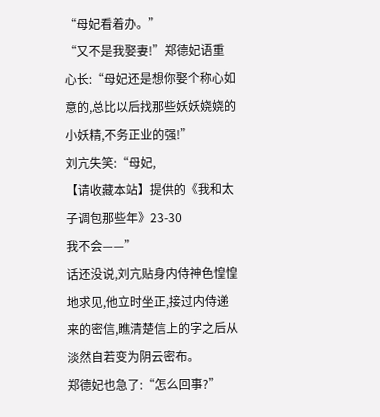“母妃看着办。”
“又不是我娶妻!”郑德妃语重心长:“母妃还是想你娶个称心如意的,总比以后找那些妖妖娆娆的小妖精,不务正业的强!”
刘亢失笑:“母妃,
【请收藏本站】提供的《我和太子调包那些年》23-30
我不会——”
话还没说,刘亢贴身内侍神色惶惶地求见,他立时坐正,接过内侍递来的密信,瞧清楚信上的字之后从淡然自若变为阴云密布。
郑德妃也急了:“怎么回事?”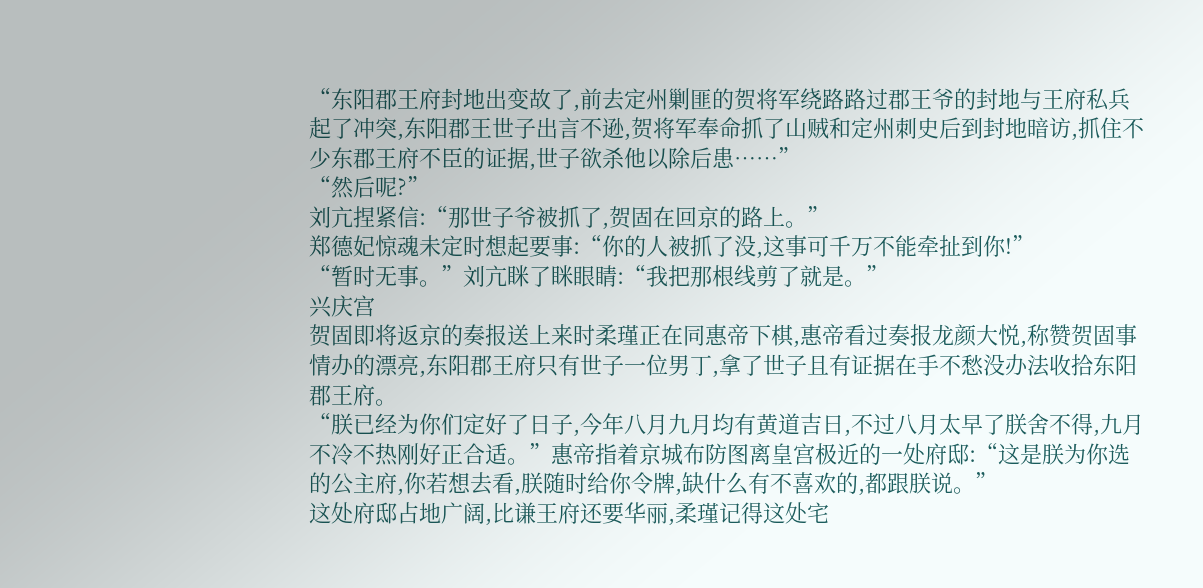“东阳郡王府封地出变故了,前去定州剿匪的贺将军绕路路过郡王爷的封地与王府私兵起了冲突,东阳郡王世子出言不逊,贺将军奉命抓了山贼和定州刺史后到封地暗访,抓住不少东郡王府不臣的证据,世子欲杀他以除后患……”
“然后呢?”
刘亢捏紧信:“那世子爷被抓了,贺固在回京的路上。”
郑德妃惊魂未定时想起要事:“你的人被抓了没,这事可千万不能牵扯到你!”
“暂时无事。”刘亢眯了眯眼睛:“我把那根线剪了就是。”
兴庆宫
贺固即将返京的奏报送上来时柔瑾正在同惠帝下棋,惠帝看过奏报龙颜大悦,称赞贺固事情办的漂亮,东阳郡王府只有世子一位男丁,拿了世子且有证据在手不愁没办法收拾东阳郡王府。
“朕已经为你们定好了日子,今年八月九月均有黄道吉日,不过八月太早了朕舍不得,九月不冷不热刚好正合适。”惠帝指着京城布防图离皇宫极近的一处府邸:“这是朕为你选的公主府,你若想去看,朕随时给你令牌,缺什么有不喜欢的,都跟朕说。”
这处府邸占地广阔,比谦王府还要华丽,柔瑾记得这处宅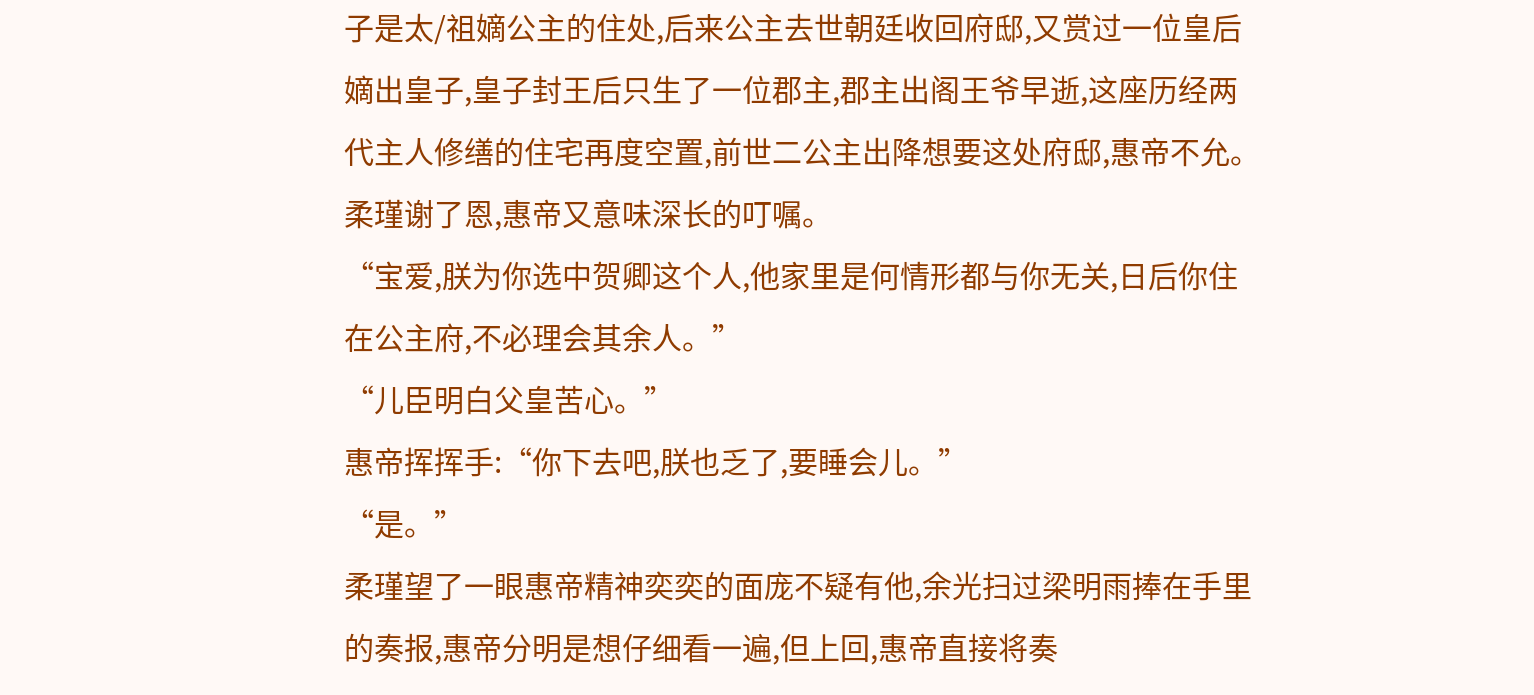子是太/祖嫡公主的住处,后来公主去世朝廷收回府邸,又赏过一位皇后嫡出皇子,皇子封王后只生了一位郡主,郡主出阁王爷早逝,这座历经两代主人修缮的住宅再度空置,前世二公主出降想要这处府邸,惠帝不允。
柔瑾谢了恩,惠帝又意味深长的叮嘱。
“宝爱,朕为你选中贺卿这个人,他家里是何情形都与你无关,日后你住在公主府,不必理会其余人。”
“儿臣明白父皇苦心。”
惠帝挥挥手:“你下去吧,朕也乏了,要睡会儿。”
“是。”
柔瑾望了一眼惠帝精神奕奕的面庞不疑有他,余光扫过梁明雨捧在手里的奏报,惠帝分明是想仔细看一遍,但上回,惠帝直接将奏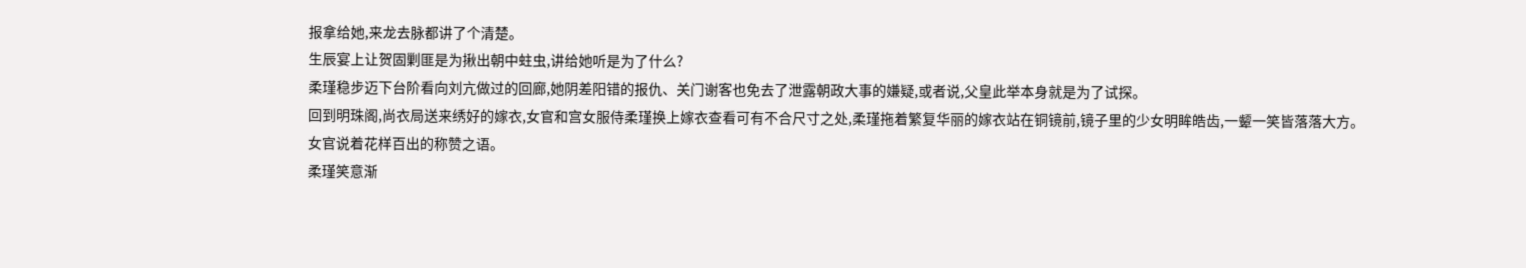报拿给她,来龙去脉都讲了个清楚。
生辰宴上让贺固剿匪是为揪出朝中蛀虫,讲给她听是为了什么?
柔瑾稳步迈下台阶看向刘亢做过的回廊,她阴差阳错的报仇、关门谢客也免去了泄露朝政大事的嫌疑,或者说,父皇此举本身就是为了试探。
回到明珠阁,尚衣局送来绣好的嫁衣,女官和宫女服侍柔瑾换上嫁衣查看可有不合尺寸之处,柔瑾拖着繁复华丽的嫁衣站在铜镜前,镜子里的少女明眸皓齿,一颦一笑皆落落大方。
女官说着花样百出的称赞之语。
柔瑾笑意渐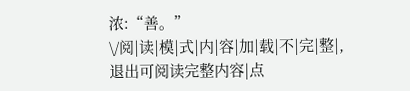浓:“善。”
\/阅|读|模|式|内|容|加|载|不|完|整|,退出可阅读完整内容|点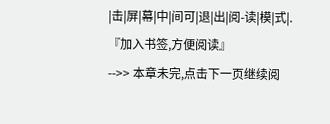|击|屏|幕|中|间可|退|出|阅-读|模|式|.
『加入书签,方便阅读』
-->> 本章未完,点击下一页继续阅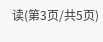读(第3页/共5页)